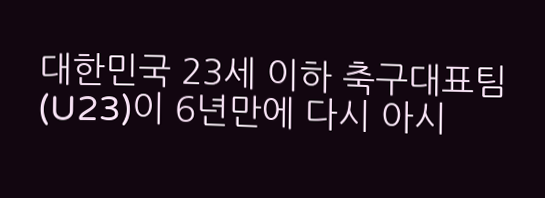대한민국 23세 이하 축구대표팀(U23)이 6년만에 다시 아시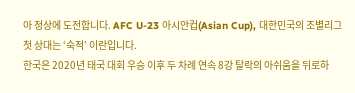아 정상에 도전합니다. AFC U-23 아시안컵(Asian Cup), 대한민국의 조별리그 첫 상대는 ‘숙적’ 이란입니다.
한국은 2020년 태국 대회 우승 이후 두 차례 연속 8강 탈락의 아쉬움을 뒤로하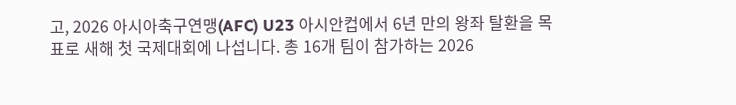고, 2026 아시아축구연맹(AFC) U23 아시안컵에서 6년 만의 왕좌 탈환을 목표로 새해 첫 국제대회에 나섭니다. 총 16개 팀이 참가하는 2026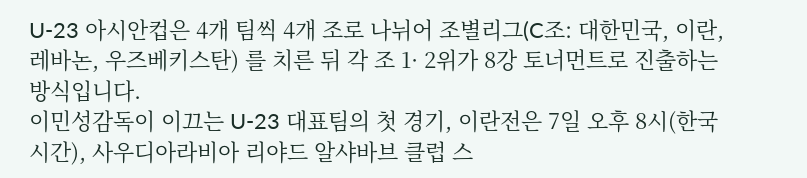U-23 아시안컵은 4개 팀씩 4개 조로 나뉘어 조별리그(C조: 대한민국, 이란, 레바논, 우즈베키스탄) 를 치른 뒤 각 조 1· 2위가 8강 토너먼트로 진출하는 방식입니다.
이민성감독이 이끄는 U-23 대표팀의 첫 경기, 이란전은 7일 오후 8시(한국 시간), 사우디아라비아 리야드 알샤바브 클럽 스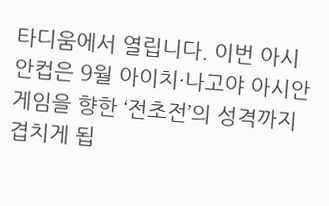타디움에서 열립니다. 이번 아시안컵은 9월 아이치·나고야 아시안게임을 향한 ‘전초전’의 성격까지 겹치게 됩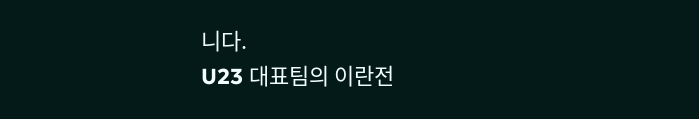니다.
U23 대표팀의 이란전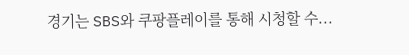경기는 SBS와 쿠팡플레이를 통해 시청할 수...